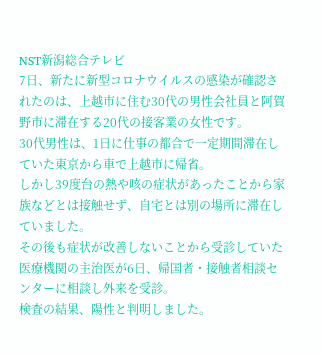NST新潟総合テレビ
7日、新たに新型コロナウイルスの感染が確認されたのは、上越市に住む30代の男性会社員と阿賀野市に滞在する20代の接客業の女性です。
30代男性は、1日に仕事の都合で一定期間滞在していた東京から車で上越市に帰省。
しかし39度台の熱や咳の症状があったことから家族などとは接触せず、自宅とは別の場所に滞在していました。
その後も症状が改善しないことから受診していた医療機関の主治医が6日、帰国者・接触者相談センターに相談し外来を受診。
検査の結果、陽性と判明しました。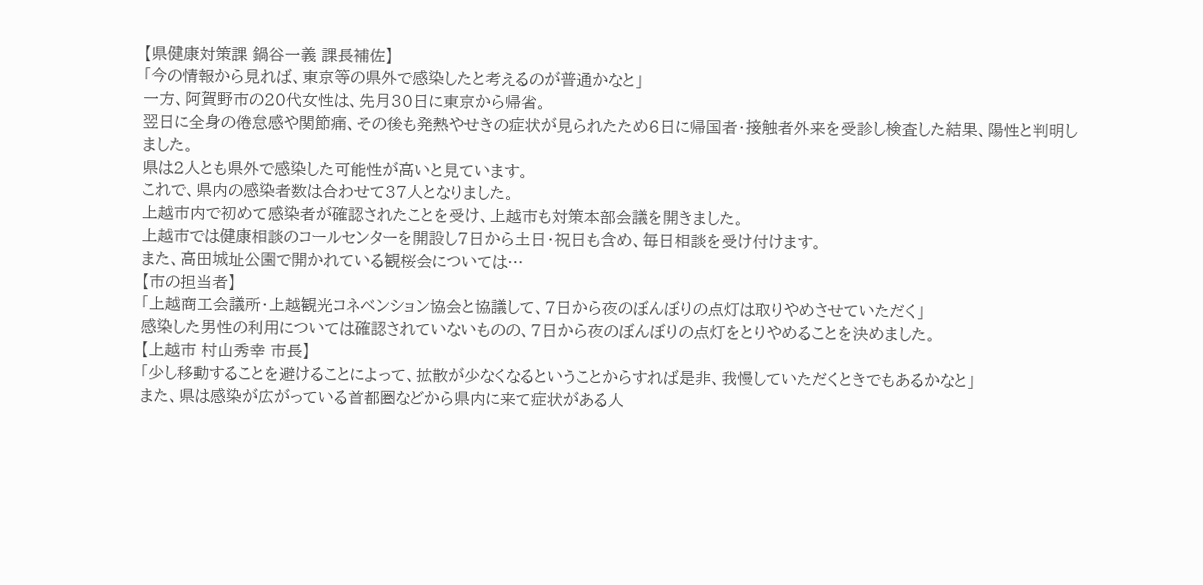【県健康対策課 鍋谷一義 課長補佐】
「今の情報から見れば、東京等の県外で感染したと考えるのが普通かなと」
一方、阿賀野市の20代女性は、先月30日に東京から帰省。
翌日に全身の倦怠感や関節痛、その後も発熱やせきの症状が見られたため6日に帰国者・接触者外来を受診し検査した結果、陽性と判明しました。
県は2人とも県外で感染した可能性が高いと見ています。
これで、県内の感染者数は合わせて37人となりました。
上越市内で初めて感染者が確認されたことを受け、上越市も対策本部会議を開きました。
上越市では健康相談のコールセンターを開設し7日から土日・祝日も含め、毎日相談を受け付けます。
また、高田城址公園で開かれている観桜会については…
【市の担当者】
「上越商工会議所・上越観光コネベンション協会と協議して、7日から夜のぼんぼりの点灯は取りやめさせていただく」
感染した男性の利用については確認されていないものの、7日から夜のぼんぼりの点灯をとりやめることを決めました。
【上越市 村山秀幸 市長】
「少し移動することを避けることによって、拡散が少なくなるということからすれば是非、我慢していただくときでもあるかなと」
また、県は感染が広がっている首都圏などから県内に来て症状がある人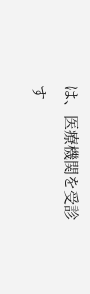は、医療機関を受診す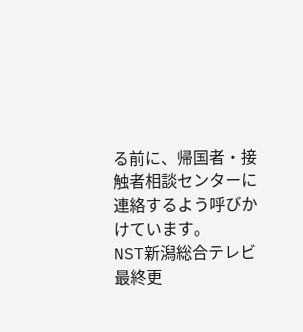る前に、帰国者・接触者相談センターに連絡するよう呼びかけています。
NST新潟総合テレビ
最終更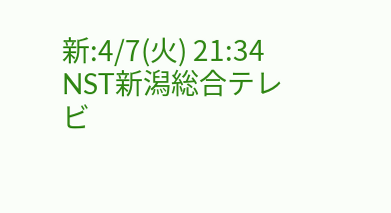新:4/7(火) 21:34
NST新潟総合テレビ